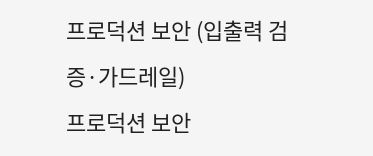프로덕션 보안 (입출력 검증·가드레일)
프로덕션 보안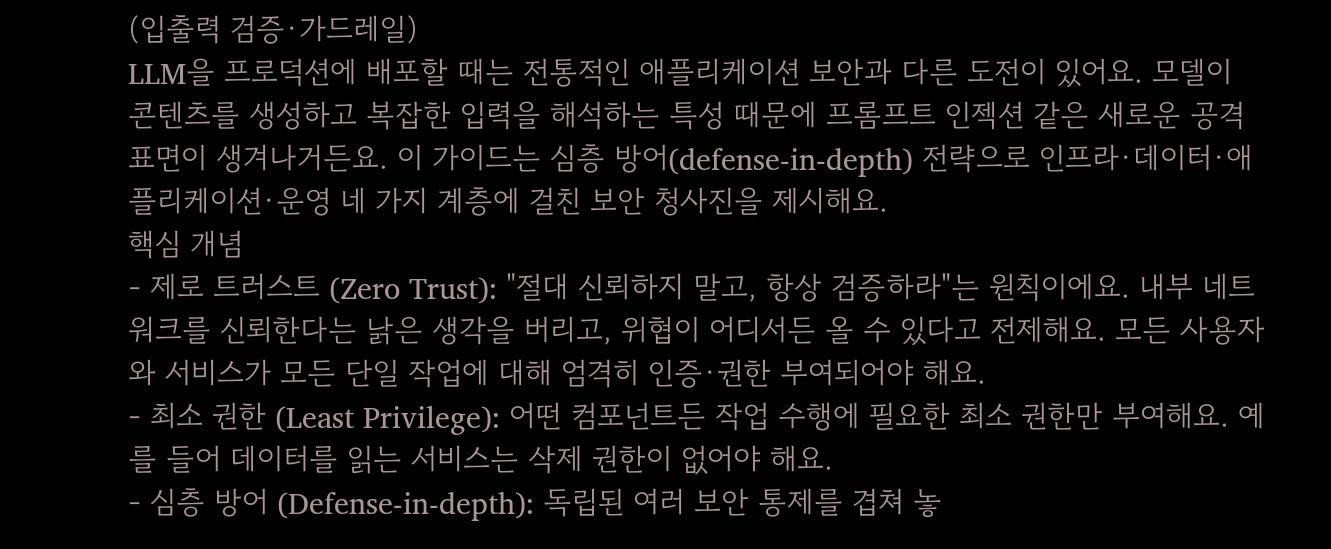(입출력 검증·가드레일)
LLM을 프로덕션에 배포할 때는 전통적인 애플리케이션 보안과 다른 도전이 있어요. 모델이 콘텐츠를 생성하고 복잡한 입력을 해석하는 특성 때문에 프롬프트 인젝션 같은 새로운 공격 표면이 생겨나거든요. 이 가이드는 심층 방어(defense-in-depth) 전략으로 인프라·데이터·애플리케이션·운영 네 가지 계층에 걸친 보안 청사진을 제시해요.
핵심 개념
- 제로 트러스트 (Zero Trust): "절대 신뢰하지 말고, 항상 검증하라"는 원칙이에요. 내부 네트워크를 신뢰한다는 낡은 생각을 버리고, 위협이 어디서든 올 수 있다고 전제해요. 모든 사용자와 서비스가 모든 단일 작업에 대해 엄격히 인증·권한 부여되어야 해요.
- 최소 권한 (Least Privilege): 어떤 컴포넌트든 작업 수행에 필요한 최소 권한만 부여해요. 예를 들어 데이터를 읽는 서비스는 삭제 권한이 없어야 해요.
- 심층 방어 (Defense-in-depth): 독립된 여러 보안 통제를 겹쳐 놓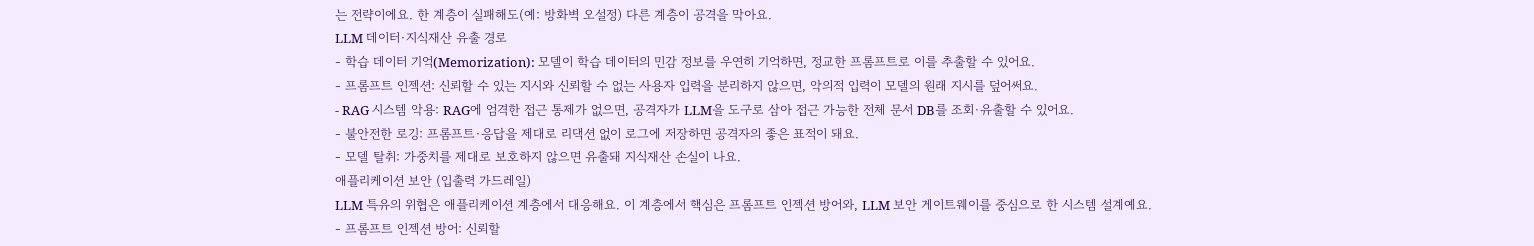는 전략이에요. 한 계층이 실패해도(예: 방화벽 오설정) 다른 계층이 공격을 막아요.
LLM 데이터·지식재산 유출 경로
- 학습 데이터 기억(Memorization): 모델이 학습 데이터의 민감 정보를 우연히 기억하면, 정교한 프롬프트로 이를 추출할 수 있어요.
- 프롬프트 인젝션: 신뢰할 수 있는 지시와 신뢰할 수 없는 사용자 입력을 분리하지 않으면, 악의적 입력이 모델의 원래 지시를 덮어써요.
- RAG 시스템 악용: RAG에 엄격한 접근 통제가 없으면, 공격자가 LLM을 도구로 삼아 접근 가능한 전체 문서 DB를 조회·유출할 수 있어요.
- 불안전한 로깅: 프롬프트·응답을 제대로 리댁션 없이 로그에 저장하면 공격자의 좋은 표적이 돼요.
- 모델 탈취: 가중치를 제대로 보호하지 않으면 유출돼 지식재산 손실이 나요.
애플리케이션 보안 (입출력 가드레일)
LLM 특유의 위협은 애플리케이션 계층에서 대응해요. 이 계층에서 핵심은 프롬프트 인젝션 방어와, LLM 보안 게이트웨이를 중심으로 한 시스템 설계예요.
- 프롬프트 인젝션 방어: 신뢰할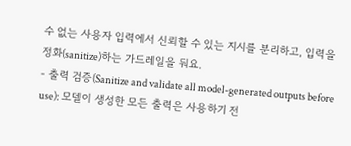수 없는 사용자 입력에서 신뢰할 수 있는 지시를 분리하고, 입력을 정화(sanitize)하는 가드레일을 둬요.
- 출력 검증(Sanitize and validate all model-generated outputs before use): 모델이 생성한 모든 출력은 사용하기 전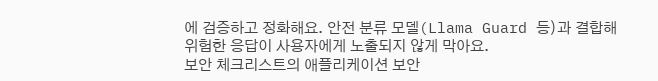에 검증하고 정화해요. 안전 분류 모델(Llama Guard 등)과 결합해 위험한 응답이 사용자에게 노출되지 않게 막아요.
보안 체크리스트의 애플리케이션 보안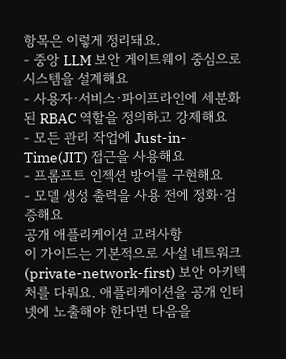항목은 이렇게 정리돼요.
- 중앙 LLM 보안 게이트웨이 중심으로 시스템을 설계해요
- 사용자·서비스·파이프라인에 세분화된 RBAC 역할을 정의하고 강제해요
- 모든 관리 작업에 Just-in-Time(JIT) 접근을 사용해요
- 프롬프트 인젝션 방어를 구현해요
- 모델 생성 출력을 사용 전에 정화·검증해요
공개 애플리케이션 고려사항
이 가이드는 기본적으로 사설 네트워크(private-network-first) 보안 아키텍처를 다뤄요. 애플리케이션을 공개 인터넷에 노출해야 한다면 다음을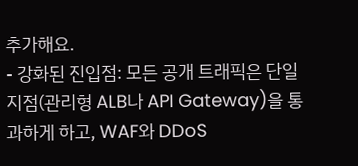추가해요.
- 강화된 진입점: 모든 공개 트래픽은 단일 지점(관리형 ALB나 API Gateway)을 통과하게 하고, WAF와 DDoS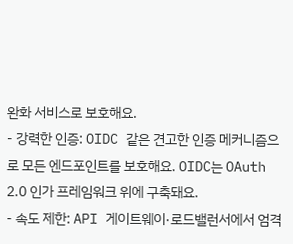완화 서비스로 보호해요.
- 강력한 인증: OIDC 같은 견고한 인증 메커니즘으로 모든 엔드포인트를 보호해요. OIDC는 OAuth 2.0 인가 프레임워크 위에 구축돼요.
- 속도 제한: API 게이트웨이·로드밸런서에서 엄격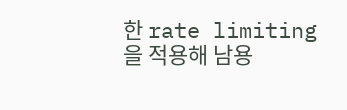한 rate limiting을 적용해 남용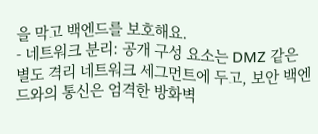을 막고 백엔드를 보호해요.
- 네트워크 분리: 공개 구성 요소는 DMZ 같은 별도 격리 네트워크 세그먼트에 두고, 보안 백엔드와의 통신은 엄격한 방화벽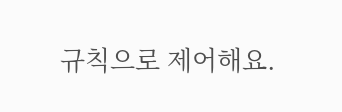규칙으로 제어해요.